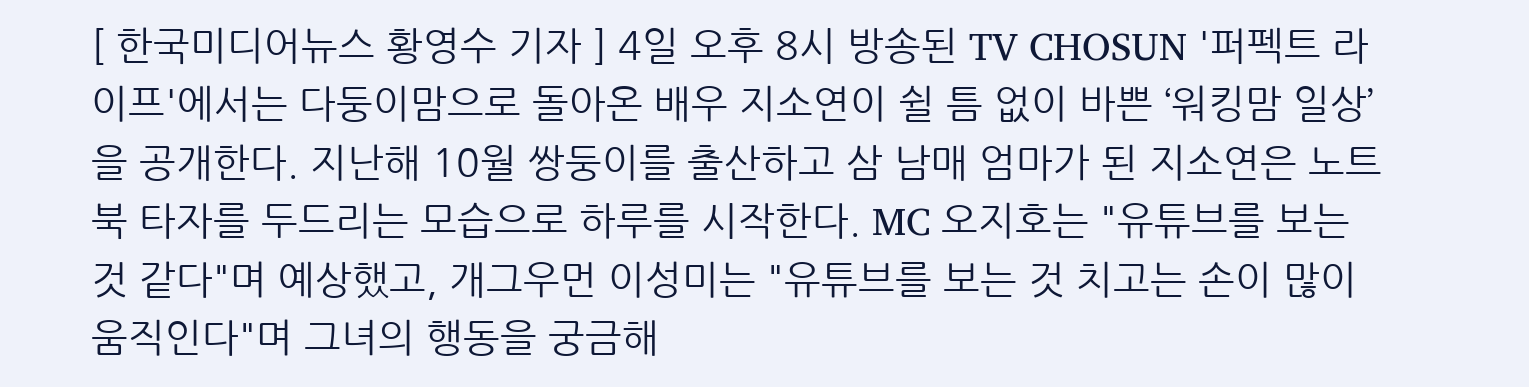[ 한국미디어뉴스 황영수 기자 ] 4일 오후 8시 방송된 TV CHOSUN '퍼펙트 라이프'에서는 다둥이맘으로 돌아온 배우 지소연이 쉴 틈 없이 바쁜 ‘워킹맘 일상’을 공개한다. 지난해 10월 쌍둥이를 출산하고 삼 남매 엄마가 된 지소연은 노트북 타자를 두드리는 모습으로 하루를 시작한다. MC 오지호는 "유튜브를 보는 것 같다"며 예상했고, 개그우먼 이성미는 "유튜브를 보는 것 치고는 손이 많이 움직인다"며 그녀의 행동을 궁금해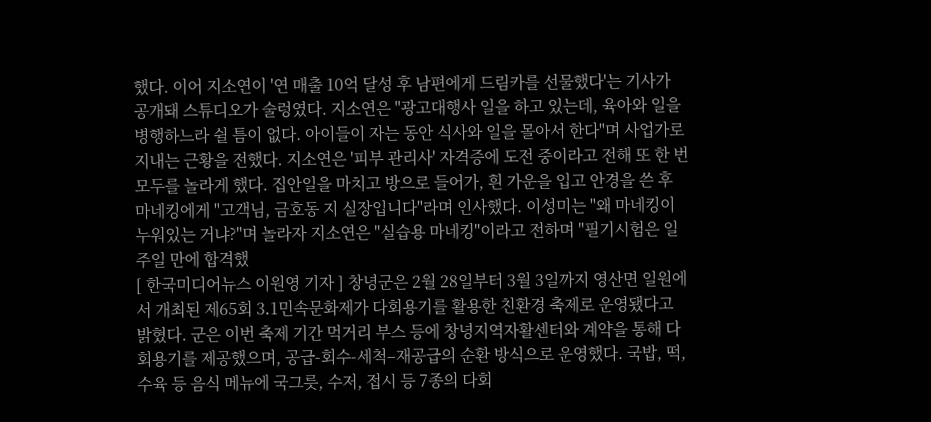했다. 이어 지소연이 '연 매출 10억 달성 후 남편에게 드림카를 선물했다'는 기사가 공개돼 스튜디오가 술렁였다. 지소연은 "광고대행사 일을 하고 있는데, 육아와 일을 병행하느라 쉴 틈이 없다. 아이들이 자는 동안 식사와 일을 몰아서 한다"며 사업가로 지내는 근황을 전했다. 지소연은 '피부 관리사' 자격증에 도전 중이라고 전해 또 한 번 모두를 놀라게 했다. 집안일을 마치고 방으로 들어가, 흰 가운을 입고 안경을 쓴 후 마네킹에게 "고객님, 금호동 지 실장입니다"라며 인사했다. 이성미는 "왜 마네킹이 누워있는 거냐?"며 놀라자 지소연은 "실습용 마네킹"이라고 전하며 "필기시험은 일주일 만에 합격했
[ 한국미디어뉴스 이원영 기자 ] 창녕군은 2월 28일부터 3월 3일까지 영산면 일원에서 개최된 제65회 3․1민속문화제가 다회용기를 활용한 친환경 축제로 운영됐다고 밝혔다. 군은 이번 축제 기간 먹거리 부스 등에 창녕지역자활센터와 계약을 통해 다회용기를 제공했으며, 공급-회수-세척–재공급의 순환 방식으로 운영했다. 국밥, 떡, 수육 등 음식 메뉴에 국그릇, 수저, 접시 등 7종의 다회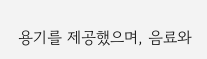용기를 제공했으며, 음료와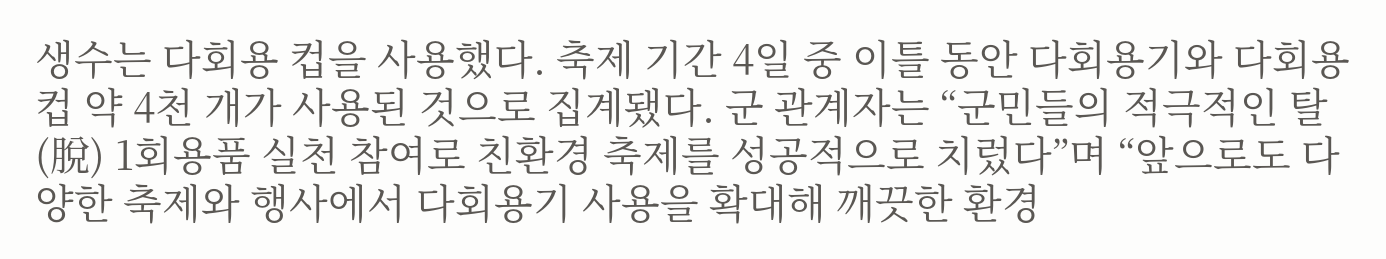생수는 다회용 컵을 사용했다. 축제 기간 4일 중 이틀 동안 다회용기와 다회용 컵 약 4천 개가 사용된 것으로 집계됐다. 군 관계자는 “군민들의 적극적인 탈(脫) 1회용품 실천 참여로 친환경 축제를 성공적으로 치렀다”며 “앞으로도 다양한 축제와 행사에서 다회용기 사용을 확대해 깨끗한 환경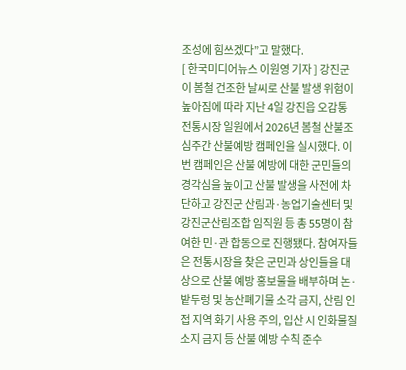조성에 힘쓰겠다”고 말했다.
[ 한국미디어뉴스 이원영 기자 ] 강진군이 봄철 건조한 날씨로 산불 발생 위험이 높아짐에 따라 지난 4일 강진읍 오감통 전통시장 일원에서 2026년 봄철 산불조심주간 산불예방 캠페인을 실시했다. 이번 캠페인은 산불 예방에 대한 군민들의 경각심을 높이고 산불 발생을 사전에 차단하고 강진군 산림과·농업기술센터 및 강진군산림조합 임직원 등 총 55명이 참여한 민·관 합동으로 진행됐다. 참여자들은 전통시장을 찾은 군민과 상인들을 대상으로 산불 예방 홍보물을 배부하며 논·밭두렁 및 농산폐기물 소각 금지, 산림 인접 지역 화기 사용 주의, 입산 시 인화물질 소지 금지 등 산불 예방 수칙 준수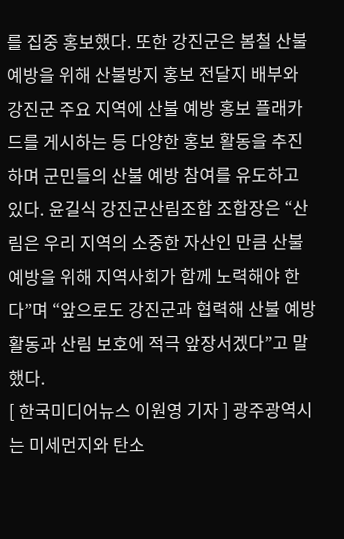를 집중 홍보했다. 또한 강진군은 봄철 산불 예방을 위해 산불방지 홍보 전달지 배부와 강진군 주요 지역에 산불 예방 홍보 플래카드를 게시하는 등 다양한 홍보 활동을 추진하며 군민들의 산불 예방 참여를 유도하고 있다. 윤길식 강진군산림조합 조합장은 “산림은 우리 지역의 소중한 자산인 만큼 산불 예방을 위해 지역사회가 함께 노력해야 한다”며 “앞으로도 강진군과 협력해 산불 예방 활동과 산림 보호에 적극 앞장서겠다”고 말했다.
[ 한국미디어뉴스 이원영 기자 ] 광주광역시는 미세먼지와 탄소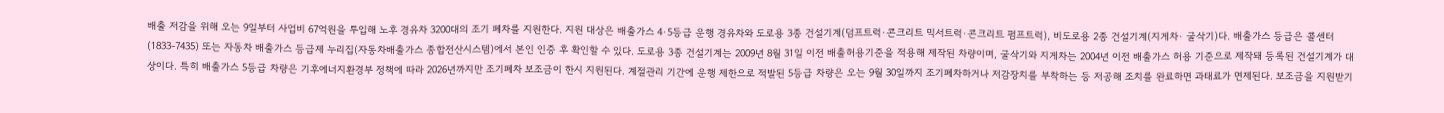배출 저감을 위해 오는 9일부터 사업비 67억원을 투입해 노후 경유차 3200대의 조기 폐차를 지원한다. 지원 대상은 배출가스 4·5등급 운행 경유차와 도로용 3종 건설기계(덤프트럭·콘크리트 믹서트럭·콘크리트 펌프트럭), 비도로용 2종 건설기계(지게차· 굴삭기)다. 배출가스 등급은 콜센터(1833-7435) 또는 자동차 배출가스 등급제 누리집(자동차배출가스 종합전산시스템)에서 본인 인증 후 확인할 수 있다. 도로용 3종 건설기계는 2009년 8월 31일 이전 배출허용기준을 적용해 제작된 차량이며, 굴삭기와 지게차는 2004년 이전 배출가스 허용 기준으로 제작돼 등록된 건설기계가 대상이다. 특히 배출가스 5등급 차량은 기후에너지환경부 정책에 따라 2026년까지만 조기폐차 보조금이 한시 지원된다. 계절관리 기간에 운행 제한으로 적발된 5등급 차량은 오는 9월 30일까지 조기폐차하거나 저감장치를 부착하는 등 저공해 조치를 완료하면 과태료가 면제된다. 보조금을 지원받기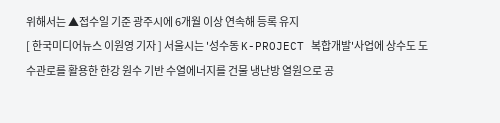위해서는 ▲접수일 기준 광주시에 6개월 이상 연속해 등록 유지
[ 한국미디어뉴스 이원영 기자 ] 서울시는 '성수동 K-PROJECT 복합개발'사업에 상수도 도수관로를 활용한 한강 원수 기반 수열에너지를 건물 냉난방 열원으로 공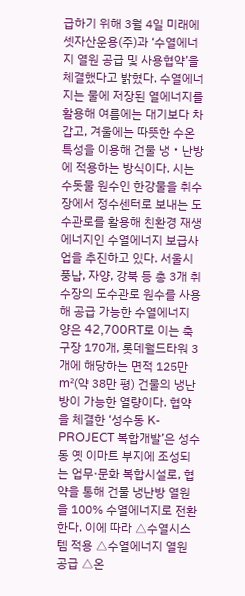급하기 위해 3월 4일 미래에셋자산운용(주)과 ‘수열에너지 열원 공급 및 사용협약’을 체결했다고 밝혔다. 수열에너지는 물에 저장된 열에너지를 활용해 여름에는 대기보다 차갑고, 겨울에는 따뜻한 수온 특성을 이용해 건물 냉‧난방에 적용하는 방식이다. 시는 수돗물 원수인 한강물을 취수장에서 정수센터로 보내는 도수관로를 활용해 친환경 재생에너지인 수열에너지 보급사업을 추진하고 있다. 서울시 풍납, 자양, 강북 등 총 3개 취수장의 도수관로 원수를 사용해 공급 가능한 수열에너지 양은 42,700RT로 이는 축구장 170개, 롯데월드타워 3개에 해당하는 면적 125만m²(약 38만 평) 건물의 냉난방이 가능한 열량이다. 협약을 체결한 ‘성수동 K-PROJECT 복합개발’은 성수동 옛 이마트 부지에 조성되는 업무·문화 복합시설로, 협약을 통해 건물 냉난방 열원을 100% 수열에너지로 전환한다. 이에 따라 △수열시스템 적용 △수열에너지 열원 공급 △온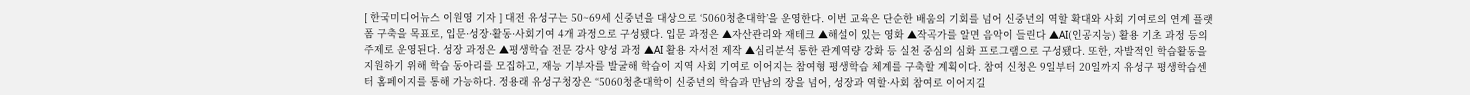[ 한국미디어뉴스 이원영 기자 ] 대전 유성구는 50~69세 신중년을 대상으로 ‘5060청춘대학’을 운영한다. 이번 교육은 단순한 배움의 기회를 넘어 신중년의 역할 확대와 사회 기여로의 연계 플랫폼 구축을 목표로, 입문·성장·활동·사회기여 4개 과정으로 구성됐다. 입문 과정은 ▲자산관리와 재테크 ▲해설이 있는 영화 ▲작곡가를 알면 음악이 들린다 ▲AI(인공지능) 활용 기초 과정 등의 주제로 운영된다. 성장 과정은 ▲평생학습 전문 강사 양성 과정 ▲AI 활용 자서전 제작 ▲심리분석 통한 관계역량 강화 등 실천 중심의 심화 프로그램으로 구성됐다. 또한, 자발적인 학습활동을 지원하기 위해 학습 동아리를 모집하고, 재능 기부자를 발굴해 학습이 지역 사회 기여로 이어지는 참여형 평생학습 체계를 구축할 계획이다. 참여 신청은 9일부터 20일까지 유성구 평생학습센터 홈페이지를 통해 가능하다. 정용래 유성구청장은 “5060청춘대학이 신중년의 학습과 만남의 장을 넘어, 성장과 역할·사회 참여로 이어지길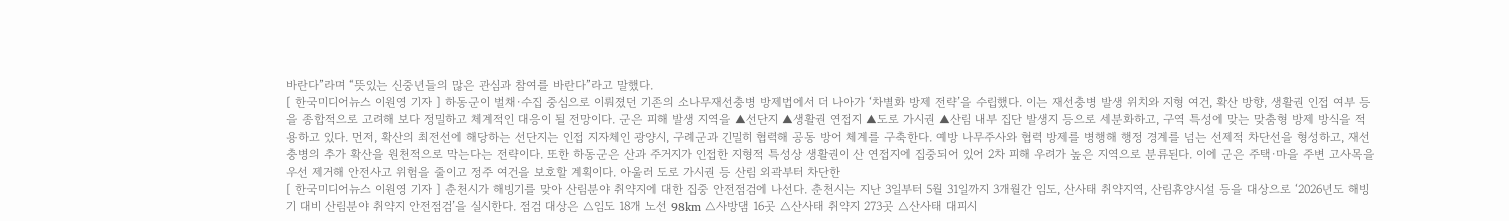바란다”라며 “뜻있는 신중년들의 많은 관심과 참여를 바란다”라고 말했다.
[ 한국미디어뉴스 이원영 기자 ] 하동군이 벌채·수집 중심으로 이뤄졌던 기존의 소나무재선충병 방제법에서 더 나아가 ‘차별화 방제 전략’을 수립했다. 이는 재선충병 발생 위치와 지형 여건, 확산 방향, 생활권 인접 여부 등을 종합적으로 고려해 보다 정밀하고 체계적인 대응이 될 전망이다. 군은 피해 발생 지역을 ▲선단지 ▲생활권 연접지 ▲도로 가시권 ▲산림 내부 집단 발생지 등으로 세분화하고, 구역 특성에 맞는 맞춤형 방제 방식을 적용하고 있다. 먼저, 확산의 최전선에 해당하는 선단지는 인접 지자체인 광양시, 구례군과 긴밀히 협력해 공동 방어 체계를 구축한다. 예방 나무주사와 협력 방제를 병행해 행정 경계를 넘는 선제적 차단선을 형성하고, 재선충병의 추가 확산을 원천적으로 막는다는 전략이다. 또한 하동군은 산과 주거지가 인접한 지형적 특성상 생활권이 산 연접지에 집중되어 있어 2차 피해 우려가 높은 지역으로 분류된다. 이에 군은 주택·마을 주변 고사목을 우선 제거해 안전사고 위험을 줄이고 정주 여건을 보호할 계획이다. 아울러 도로 가시권 등 산림 외곽부터 차단한
[ 한국미디어뉴스 이원영 기자 ] 춘천시가 해빙기를 맞아 산림분야 취약지에 대한 집중 안전점검에 나선다. 춘천시는 지난 3일부터 5월 31일까지 3개월간 임도, 산사태 취약지역, 산림휴양시설 등을 대상으로 ‘2026년도 해빙기 대비 산림분야 취약지 안전점검’을 실시한다. 점검 대상은 △임도 18개 노선 98km △사방댐 16곳 △산사태 취약지 273곳 △산사태 대피시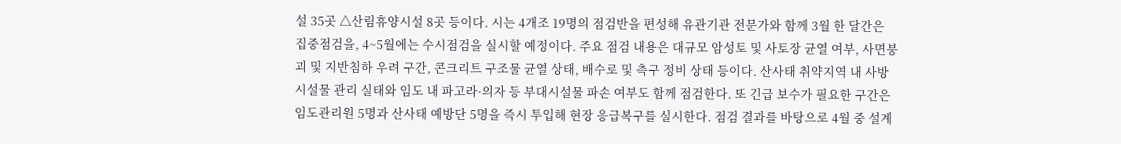설 35곳 △산림휴양시설 8곳 등이다. 시는 4개조 19명의 점검반을 편성해 유관기관 전문가와 함께 3월 한 달간은 집중점검을, 4~5월에는 수시점검을 실시할 예정이다. 주요 점검 내용은 대규모 암성토 및 사토장 균열 여부, 사면붕괴 및 지반침하 우려 구간, 콘크리트 구조물 균열 상태, 배수로 및 측구 정비 상태 등이다. 산사태 취약지역 내 사방시설물 관리 실태와 임도 내 파고라·의자 등 부대시설물 파손 여부도 함께 점검한다. 또 긴급 보수가 필요한 구간은 임도관리원 5명과 산사태 예방단 5명을 즉시 투입해 현장 응급복구를 실시한다. 점검 결과를 바탕으로 4월 중 설계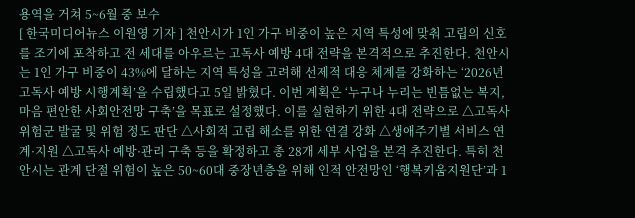용역을 거쳐 5~6월 중 보수
[ 한국미디어뉴스 이원영 기자 ] 천안시가 1인 가구 비중이 높은 지역 특성에 맞춰 고립의 신호를 조기에 포착하고 전 세대를 아우르는 고독사 예방 4대 전략을 본격적으로 추진한다. 천안시는 1인 가구 비중이 43%에 달하는 지역 특성을 고려해 선제적 대응 체계를 강화하는 ‘2026년 고독사 예방 시행계획’을 수립했다고 5일 밝혔다. 이번 계획은 ‘누구나 누리는 빈틈없는 복지, 마음 편안한 사회안전망 구축’을 목표로 설정했다. 이를 실현하기 위한 4대 전략으로 △고독사 위험군 발굴 및 위험 정도 판단 △사회적 고립 해소를 위한 연결 강화 △생애주기별 서비스 연계·지원 △고독사 예방·관리 구축 등을 확정하고 총 28개 세부 사업을 본격 추진한다. 특히 천안시는 관계 단절 위험이 높은 50~60대 중장년층을 위해 인적 안전망인 ‘행복키움지원단’과 1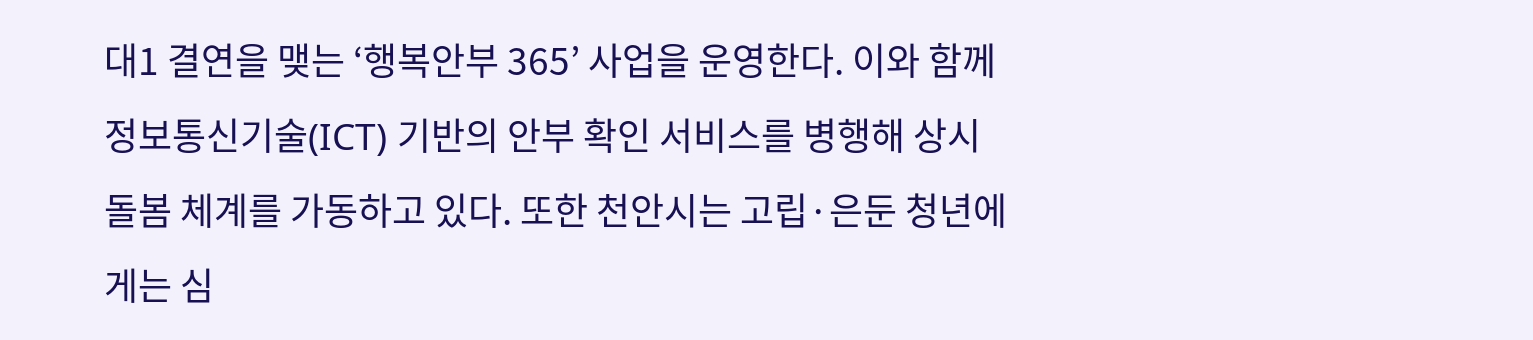대1 결연을 맺는 ‘행복안부 365’ 사업을 운영한다. 이와 함께 정보통신기술(ICT) 기반의 안부 확인 서비스를 병행해 상시 돌봄 체계를 가동하고 있다. 또한 천안시는 고립·은둔 청년에게는 심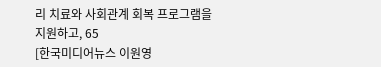리 치료와 사회관계 회복 프로그램을 지원하고, 65
[한국미디어뉴스 이원영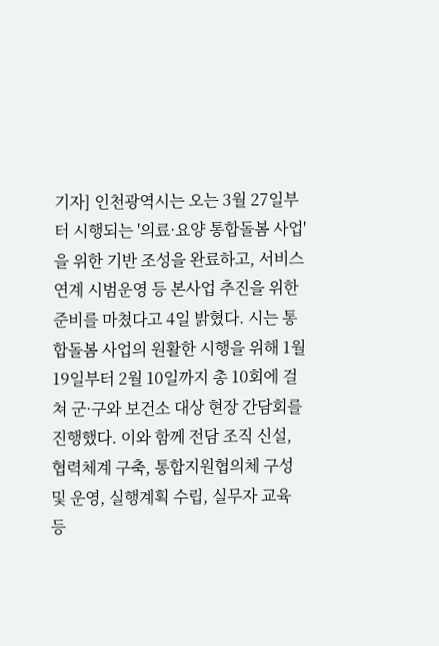기자] 인천광역시는 오는 3월 27일부터 시행되는 '의료·요양 통합돌봄 사업'을 위한 기반 조성을 완료하고, 서비스 연계 시범운영 등 본사업 추진을 위한 준비를 마쳤다고 4일 밝혔다. 시는 통합돌봄 사업의 원활한 시행을 위해 1월 19일부터 2월 10일까지 총 10회에 걸쳐 군·구와 보건소 대상 현장 간담회를 진행했다. 이와 함께 전담 조직 신설, 협력체계 구축, 통합지원협의체 구성 및 운영, 실행계획 수립, 실무자 교육 등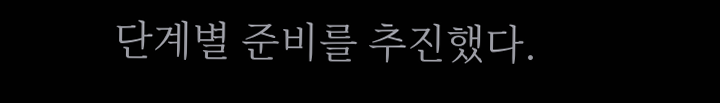단계별 준비를 추진했다.